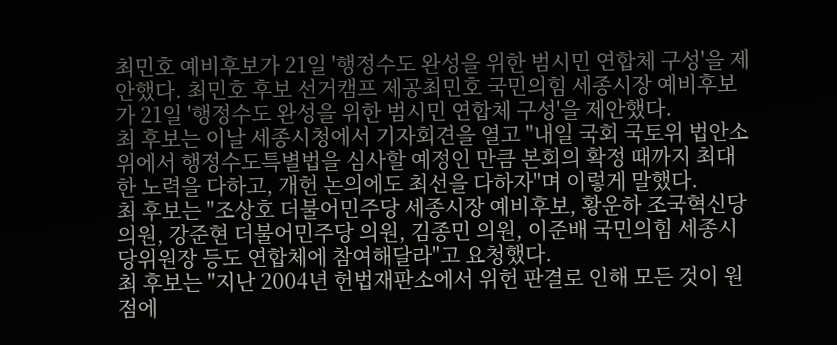최민호 예비후보가 21일 '행정수도 완성을 위한 범시민 연합체 구성'을 제안했다. 최민호 후보 선거캠프 제공최민호 국민의힘 세종시장 예비후보가 21일 '행정수도 완성을 위한 범시민 연합체 구성'을 제안했다.
최 후보는 이날 세종시청에서 기자회견을 열고 "내일 국회 국토위 법안소위에서 행정수도특별법을 심사할 예정인 만큼 본회의 확정 때까지 최대한 노력을 다하고, 개헌 논의에도 최선을 다하자"며 이렇게 말했다.
최 후보는 "조상호 더불어민주당 세종시장 예비후보, 황운하 조국혁신당 의원, 강준현 더불어민주당 의원, 김종민 의원, 이준배 국민의힘 세종시당위원장 등도 연합체에 참여해달라"고 요청했다.
최 후보는 "지난 2004년 헌법재판소에서 위헌 판결로 인해 모든 것이 원점에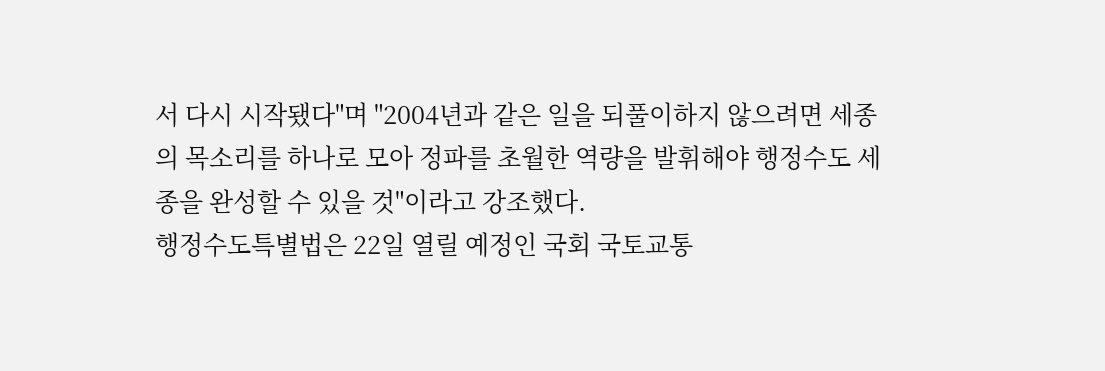서 다시 시작됐다"며 "2004년과 같은 일을 되풀이하지 않으려면 세종의 목소리를 하나로 모아 정파를 초월한 역량을 발휘해야 행정수도 세종을 완성할 수 있을 것"이라고 강조했다.
행정수도특별법은 22일 열릴 예정인 국회 국토교통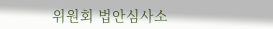위원회 법안심사소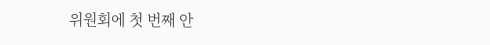위원회에 첫 번째 안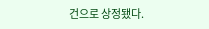건으로 상정됐다.